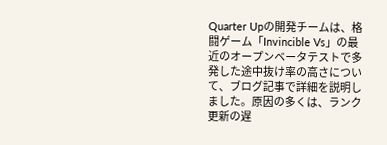Quarter Upの開発チームは、格闘ゲーム「Invincible Vs」の最近のオープンベータテストで多発した途中抜け率の高さについて、ブログ記事で詳細を説明しました。原因の多くは、ランク更新の遅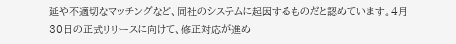延や不適切なマッチングなど、同社のシステムに起因するものだと認めています。4月30日の正式リリースに向けて、修正対応が進め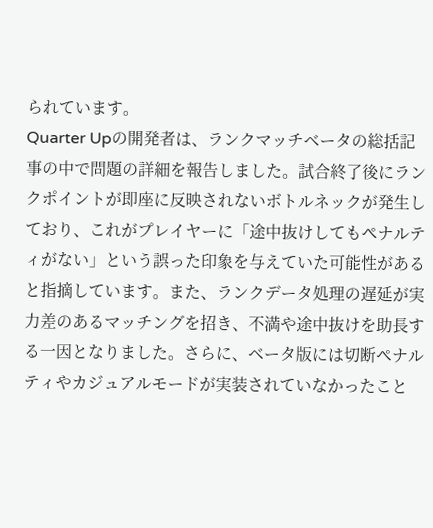られています。
Quarter Upの開発者は、ランクマッチベータの総括記事の中で問題の詳細を報告しました。試合終了後にランクポイントが即座に反映されないボトルネックが発生しており、これがプレイヤーに「途中抜けしてもペナルティがない」という誤った印象を与えていた可能性があると指摘しています。また、ランクデータ処理の遅延が実力差のあるマッチングを招き、不満や途中抜けを助長する一因となりました。さらに、ベータ版には切断ペナルティやカジュアルモードが実装されていなかったこと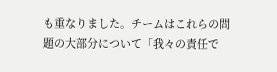も重なりました。チームはこれらの問題の大部分について「我々の責任で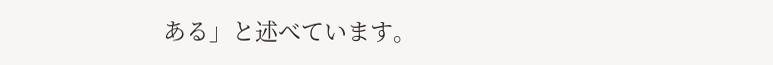ある」と述べています。